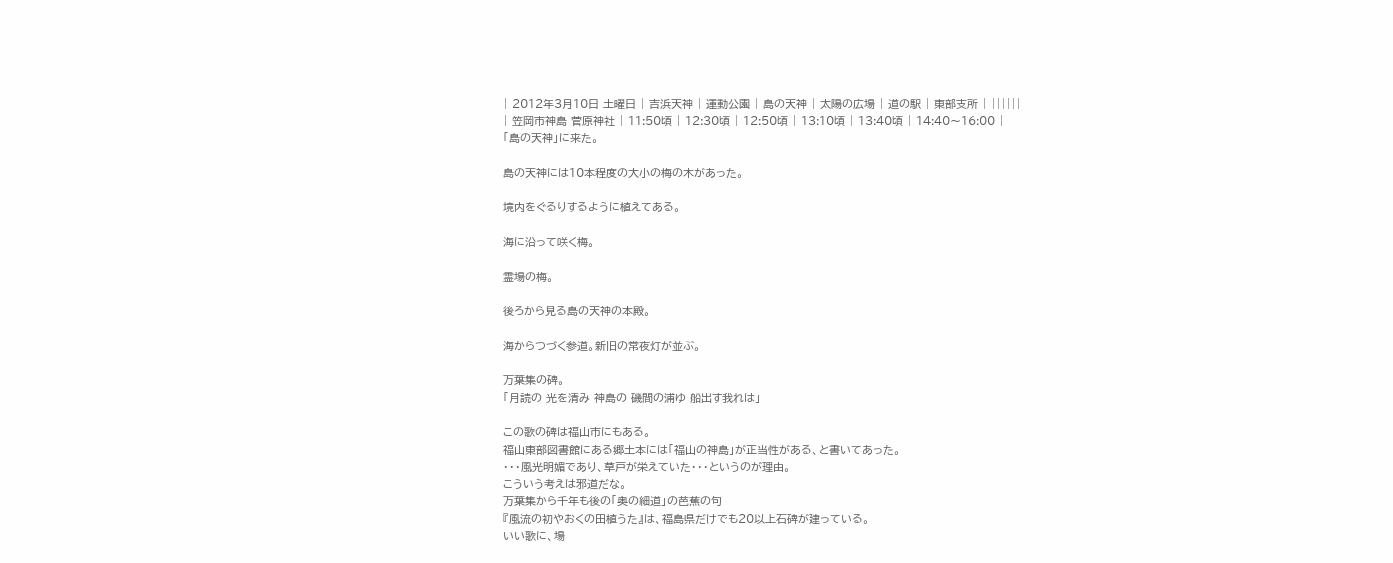| 2012年3月10日 土曜日 | 吉浜天神 | 運動公園 | 島の天神 | 太陽の広場 | 道の駅 | 東部支所 | ||||||
| 笠岡市神島 菅原神社 | 11:50頃 | 12:30頃 | 12:50頃 | 13:10頃 | 13:40頃 | 14:40〜16:00 |
「島の天神」に来た。

島の天神には10本程度の大小の梅の木があった。

境内をぐるりするように植えてある。

海に沿って咲く梅。

霊場の梅。

後ろから見る島の天神の本殿。

海からつづく参道。新旧の常夜灯が並ぶ。

万葉集の碑。
「月読の 光を清み 神島の 磯間の浦ゆ 船出す我れは」

この歌の碑は福山市にもある。
福山東部図書館にある郷土本には「福山の神島」が正当性がある、と書いてあった。
・・・風光明媚であり、草戸が栄えていた・・・というのが理由。
こういう考えは邪道だな。
万葉集から千年も後の「奥の細道」の芭蕉の句
『風流の初やおくの田植うた』は、福島県だけでも20以上石碑が建っている。
いい歌に、場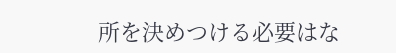所を決めつける必要はな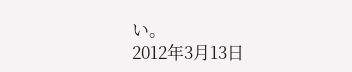い。
2012年3月13日